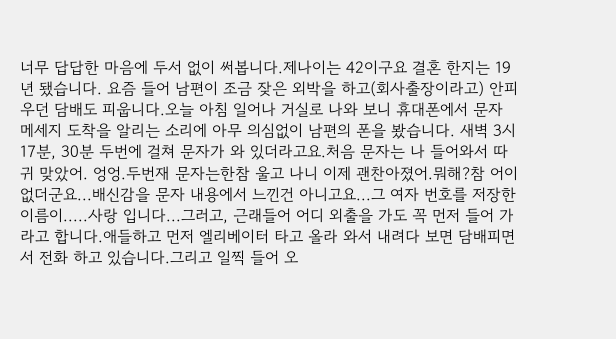너무 답답한 마음에 두서 없이 써봅니다.제나이는 42이구요 결혼 한지는 19년 됐습니다. 요즘 들어 남편이 조금 잦은 외박을 하고(회사출장이라고) 안피우던 담배도 피웁니다.오늘 아침 일어나 거실로 나와 보니 휴대폰에서 문자 메세지 도착을 알리는 소리에 아무 의심없이 남편의 폰을 봤습니다. 새벽 3시 17분, 30분 두번에 걸쳐 문자가 와 있더라고요.처음 문자는 나 들어와서 따귀 맞았어. 엉엉.두번재 문자는한참 울고 나니 이제 괜찬아졌어.뭐해?참 어이 없더군요...배신감을 문자 내용에서 느낀건 아니고요...그 여자 번호를 저장한 이름이.....사랑 입니다...그러고, 근래들어 어디 외출을 가도 꼭 먼저 들어 가라고 합니다.애들하고 먼저 엘리베이터 타고 올라 와서 내려다 보면 담배피면서 전화 하고 있습니다.그리고 일찍 들어 오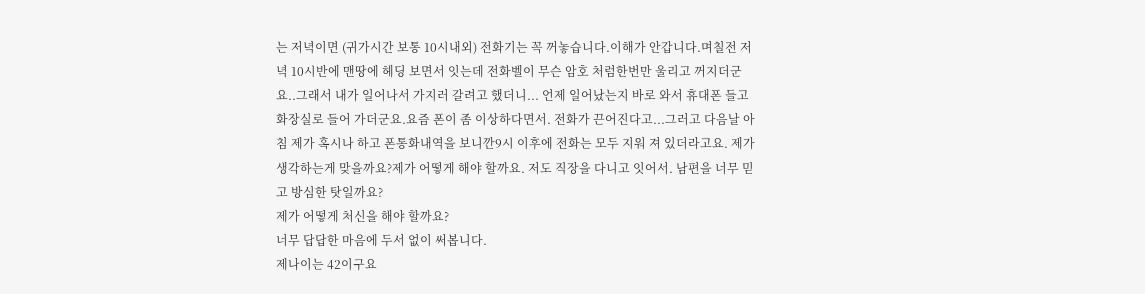는 저녁이면 (귀가시간 보통 10시내외) 전화기는 꼭 꺼놓습니다.이해가 안갑니다.며칠전 저녁 10시반에 맨땅에 헤딩 보면서 잇는데 전화벨이 무슨 암호 처럼한번만 울리고 꺼지더군요..그래서 내가 일어나서 가지러 갈려고 했더니... 언제 일어났는지 바로 와서 휴대폰 들고 화장실로 들어 가더군요.요즘 폰이 좀 이상하다면서. 전화가 끈어진다고...그러고 다음날 아침 제가 혹시나 하고 폰통화내역을 보니깐9시 이후에 전화는 모두 지워 져 있더라고요. 제가 생각하는게 맞을까요?제가 어떻게 해야 할까요. 저도 직장을 다니고 잇어서. 남편을 너무 믿고 방심한 탓일까요?
제가 어떻게 처신을 해야 할까요?
너무 답답한 마음에 두서 없이 써봅니다.
제나이는 42이구요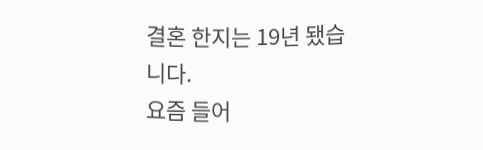결혼 한지는 19년 됐습니다.
요즘 들어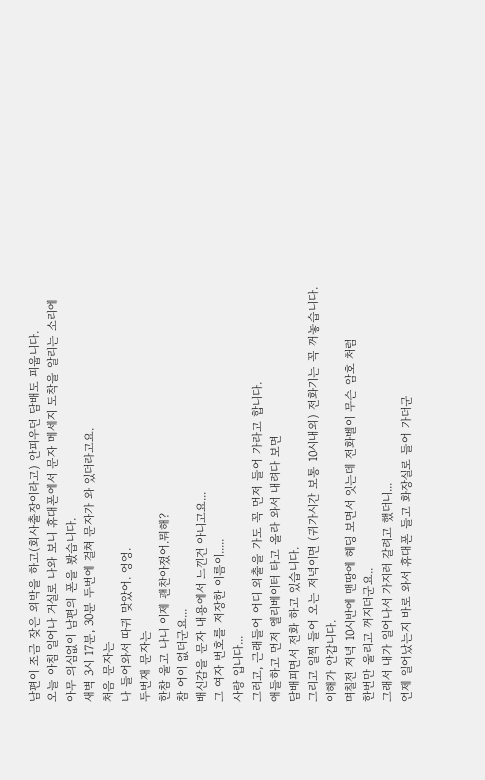남편이 조금 잦은 외박을 하고(회사출장이라고) 안피우던 담배도 피웁니다.
오늘 아침 일어나 거실로 나와 보니 휴대폰에서 문자 메세지 도착을 알리는 소리에
아무 의심없이 남편의 폰을 봤습니다.
새벽 3시 17분, 30분 두번에 걸쳐 문자가 와 있더라고요.
처음 문자는
나 들어와서 따귀 맞았어. 엉엉.
두번재 문자는
한참 울고 나니 이제 괜찬아졌어.뭐해?
참 어이 없더군요...
배신감을 문자 내용에서 느낀건 아니고요...
그 여자 번호를 저장한 이름이.....
사랑 입니다...
그러고, 근래들어 어디 외출을 가도 꼭 먼저 들어 가라고 합니다.
애들하고 먼저 엘리베이터 타고 올라 와서 내려다 보면
담배피면서 전화 하고 있습니다.
그리고 일찍 들어 오는 저녁이면 (귀가시간 보통 10시내외) 전화기는 꼭 꺼놓습니다.
이해가 안갑니다.
며칠전 저녁 10시반에 맨땅에 헤딩 보면서 잇는데 전화벨이 무슨 암호 처럼
한번만 울리고 꺼지더군요..
그래서 내가 일어나서 가지러 갈려고 했더니...
언제 일어났는지 바로 와서 휴대폰 들고 화장실로 들어 가더군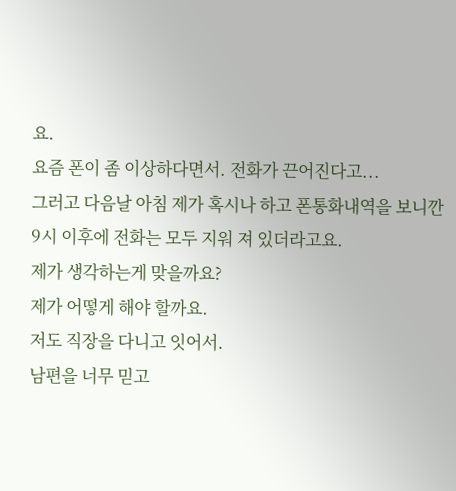요.
요즘 폰이 좀 이상하다면서. 전화가 끈어진다고...
그러고 다음날 아침 제가 혹시나 하고 폰통화내역을 보니깐
9시 이후에 전화는 모두 지워 져 있더라고요.
제가 생각하는게 맞을까요?
제가 어떻게 해야 할까요.
저도 직장을 다니고 잇어서.
남편을 너무 믿고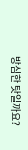방심한 탓일까요?